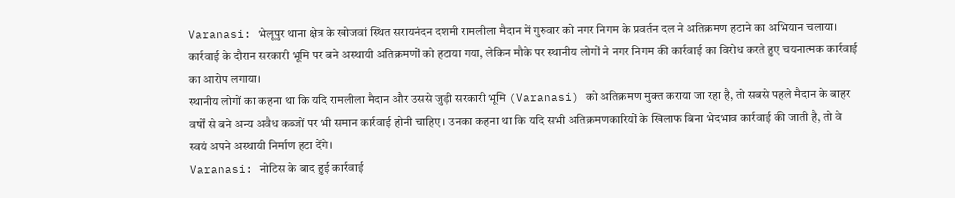Varanasi: भेलूपुर थाना क्षेत्र के खोजवां स्थित सरायनंदन दशमी रामलीला मैदान में गुरुवार को नगर निगम के प्रवर्तन दल ने अतिक्रमण हटाने का अभियान चलाया। कार्रवाई के दौरान सरकारी भूमि पर बने अस्थायी अतिक्रमणों को हटाया गया, लेकिन मौके पर स्थानीय लोगों ने नगर निगम की कार्रवाई का विरोध करते हुए चयनात्मक कार्रवाई का आरोप लगाया।
स्थानीय लोगों का कहना था कि यदि रामलीला मैदान और उससे जुड़ी सरकारी भूमि (Varanasi) को अतिक्रमण मुक्त कराया जा रहा है, तो सबसे पहले मैदान के बाहर वर्षों से बने अन्य अवैध कब्जों पर भी समान कार्रवाई होनी चाहिए। उनका कहना था कि यदि सभी अतिक्रमणकारियों के खिलाफ बिना भेदभाव कार्रवाई की जाती है, तो वे स्वयं अपने अस्थायी निर्माण हटा देंगे।
Varanasi: नोटिस के बाद हुई कार्रवाई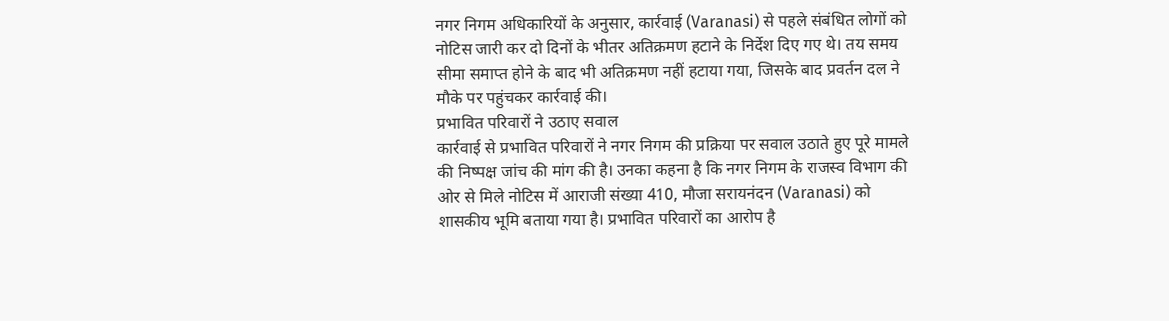नगर निगम अधिकारियों के अनुसार, कार्रवाई (Varanasi) से पहले संबंधित लोगों को नोटिस जारी कर दो दिनों के भीतर अतिक्रमण हटाने के निर्देश दिए गए थे। तय समय सीमा समाप्त होने के बाद भी अतिक्रमण नहीं हटाया गया, जिसके बाद प्रवर्तन दल ने मौके पर पहुंचकर कार्रवाई की।
प्रभावित परिवारों ने उठाए सवाल
कार्रवाई से प्रभावित परिवारों ने नगर निगम की प्रक्रिया पर सवाल उठाते हुए पूरे मामले की निष्पक्ष जांच की मांग की है। उनका कहना है कि नगर निगम के राजस्व विभाग की ओर से मिले नोटिस में आराजी संख्या 410, मौजा सरायनंदन (Varanasi) को शासकीय भूमि बताया गया है। प्रभावित परिवारों का आरोप है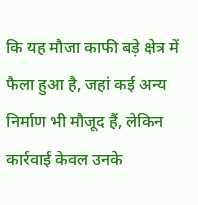कि यह मौजा काफी बड़े क्षेत्र में फैला हुआ है, जहां कई अन्य निर्माण भी मौजूद हैं, लेकिन कार्रवाई केवल उनके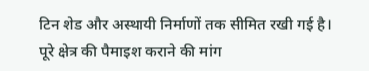टिन शेड और अस्थायी निर्माणों तक सीमित रखी गई है।
पूरे क्षेत्र की पैमाइश कराने की मांग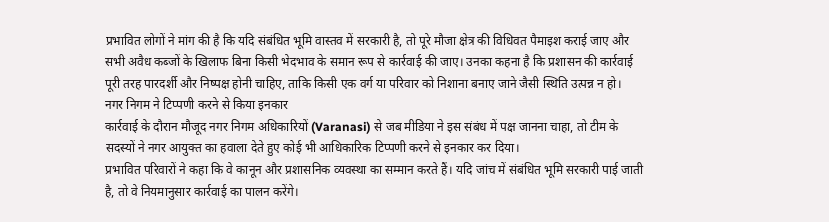प्रभावित लोगों ने मांग की है कि यदि संबंधित भूमि वास्तव में सरकारी है, तो पूरे मौजा क्षेत्र की विधिवत पैमाइश कराई जाए और सभी अवैध कब्जों के खिलाफ बिना किसी भेदभाव के समान रूप से कार्रवाई की जाए। उनका कहना है कि प्रशासन की कार्रवाई पूरी तरह पारदर्शी और निष्पक्ष होनी चाहिए, ताकि किसी एक वर्ग या परिवार को निशाना बनाए जाने जैसी स्थिति उत्पन्न न हो।
नगर निगम ने टिप्पणी करने से किया इनकार
कार्रवाई के दौरान मौजूद नगर निगम अधिकारियों (Varanasi) से जब मीडिया ने इस संबंध में पक्ष जानना चाहा, तो टीम के सदस्यों ने नगर आयुक्त का हवाला देते हुए कोई भी आधिकारिक टिप्पणी करने से इनकार कर दिया।
प्रभावित परिवारों ने कहा कि वे कानून और प्रशासनिक व्यवस्था का सम्मान करते हैं। यदि जांच में संबंधित भूमि सरकारी पाई जाती है, तो वे नियमानुसार कार्रवाई का पालन करेंगे।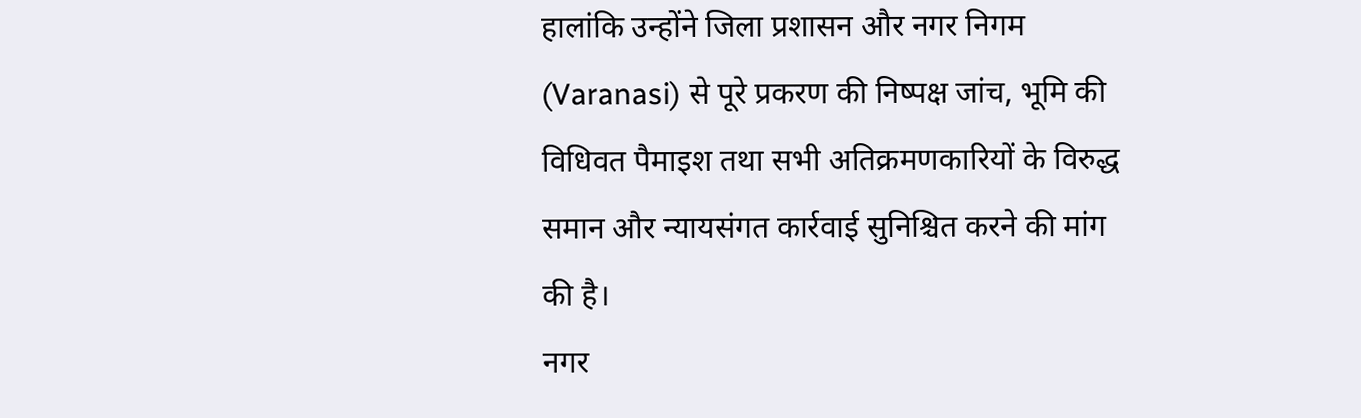हालांकि उन्होंने जिला प्रशासन और नगर निगम (Varanasi) से पूरे प्रकरण की निष्पक्ष जांच, भूमि की विधिवत पैमाइश तथा सभी अतिक्रमणकारियों के विरुद्ध समान और न्यायसंगत कार्रवाई सुनिश्चित करने की मांग की है।
नगर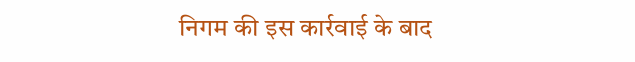निगम की इस कार्रवाई के बाद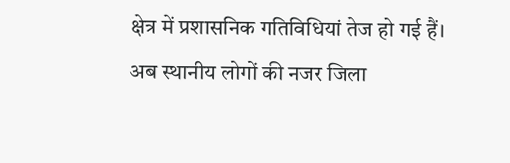क्षेत्र में प्रशासनिक गतिविधियां तेज हो गई हैं। अब स्थानीय लोगों की नजर जिला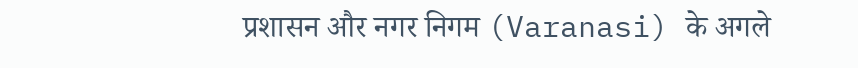प्रशासन और नगर निगम (Varanasi) के अगले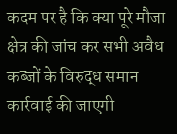कदम पर है कि क्या पूरे मौजा क्षेत्र की जांच कर सभी अवैध कब्जों के विरुद्ध समान कार्रवाई की जाएगी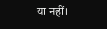या नहीं।